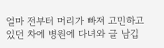얼마 전부터 머리가 빠져 고민하고 있던 차에 병원에 다녀와 글 남깁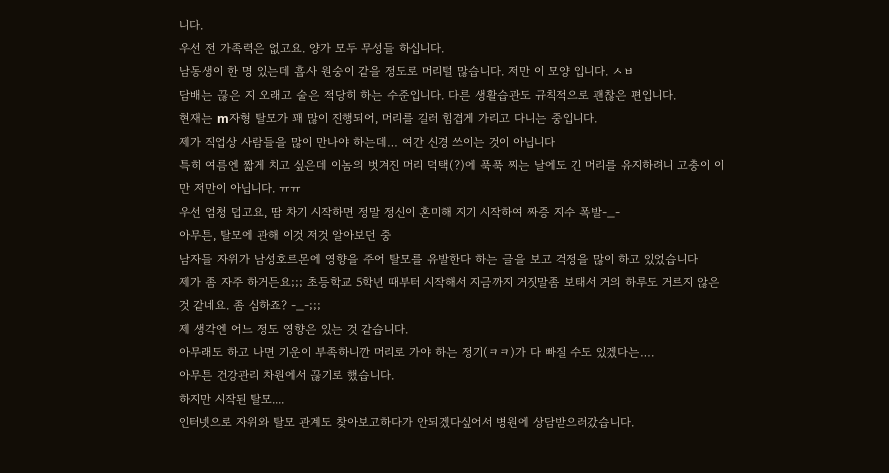니다.
우선 전 가족력은 없고요. 양가 모두 무성들 하십니다.
남동생이 한 명 있는데 흡사 원숭이 같을 정도로 머리털 많습니다. 저만 이 모양 입니다. ㅅㅂ
담배는 끊은 지 오래고 술은 적당히 하는 수준입니다. 다른 생활습관도 규칙적으로 괜찮은 편입니다.
현재는 m자형 탈모가 꽤 많이 진행되어, 머리를 길러 힘겹게 가리고 다니는 중입니다.
제가 직업상 사람들을 많이 만나야 하는데… 여간 신경 쓰이는 것이 아닙니다
특히 여름엔 짧게 치고 싶은데 이놈의 벗겨진 머리 덕택(?)에 푹푹 찌는 날에도 긴 머리를 유지하려니 고충이 이만 저만이 아닙니다. ㅠㅠ
우선 엄청 덥고요, 땀 차기 시작하면 정말 정신이 혼미해 지기 시작하여 짜증 지수 폭발-_-
아무튼, 탈모에 관해 이것 저것 알아보던 중
남자들 자위가 남성호르몬에 영향을 주어 탈모를 유발한다 하는 글을 보고 걱정을 많이 하고 있었습니다
제가 좀 자주 하거든요;;; 초등학교 5학년 때부터 시작해서 지금까지 거짓말좀 보태서 거의 하루도 거르지 않은 것 같네요. 좀 심하죠? -_-;;;
제 생각엔 어느 정도 영향은 있는 것 같습니다.
아무래도 하고 나면 기운이 부족하니깐 머리로 가야 하는 정기(ㅋㅋ)가 다 빠질 수도 있겠다는….
아무튼 건강관리 차원에서 끊기로 했습니다.
하지만 시작된 탈모....
인터넷으로 자위와 탈모 관계도 찾아보고하다가 안되겠다싶어서 병원에 상담받으러갔습니다.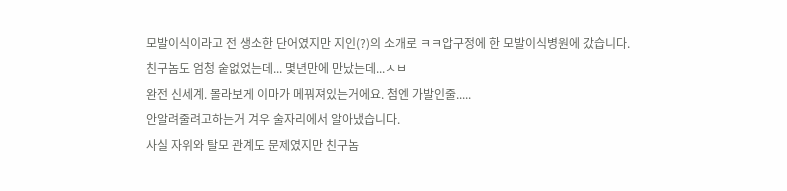모발이식이라고 전 생소한 단어였지만 지인(?)의 소개로 ㅋㅋ압구정에 한 모발이식병원에 갔습니다.
친구놈도 엄청 숱없었는데... 몇년만에 만났는데...ㅅㅂ
완전 신세계. 몰라보게 이마가 메꿔져있는거에요. 첨엔 가발인줄.....
안알려줄려고하는거 겨우 술자리에서 알아냈습니다.
사실 자위와 탈모 관계도 문제였지만 친구놈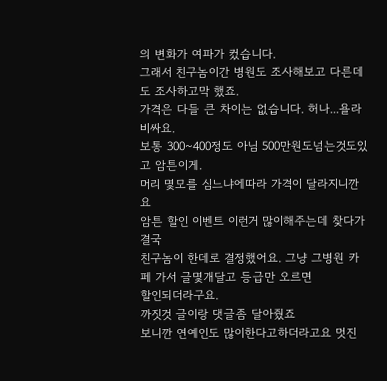의 변화가 여파가 컸습니다.
그래서 친구놈이간 병원도 조사해보고 다른데도 조사하고막 했죠.
가격은 다들 큰 차이는 없습니다. 허나...욜라 비싸요.
보통 300~400정도 아님 500만원도넘는것도있고 암튼이게.
머리 몇모를 심느냐에따라 가격이 달라지니깐요
암튼 할인 이벤트 이런거 많이해주는데 찾다가 결국
친구놈이 한데로 결정했어요. 그냥 그병원 카페 가서 글몇개달고 등급만 오르면
할인되더라구요.
까짓것 글이랑 댓글좀 달아줬죠
보니깐 연예인도 많이한다고하더라고요 멋진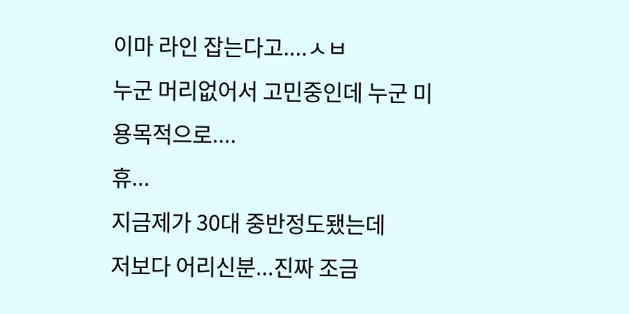이마 라인 잡는다고....ㅅㅂ
누군 머리없어서 고민중인데 누군 미용목적으로....
휴...
지금제가 30대 중반정도됐는데
저보다 어리신분...진짜 조금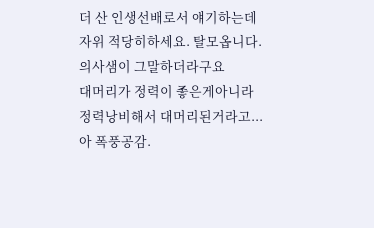더 산 인생선배로서 얘기하는데
자위 적당히하세요. 탈모옵니다.
의사샘이 그말하더라구요
대머리가 정력이 좋은게아니라 정력낭비해서 대머리된거라고...
아 폭풍공감.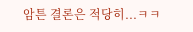암튼 결론은 적당히...ㅋㅋ